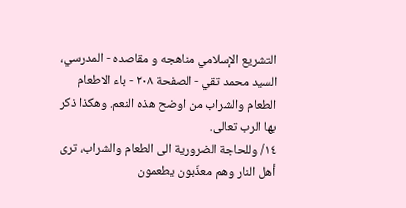التشريع الإسلامي مناهجه و مقاصده - المدرسي، السيد محمد تقي - الصفحة ٢٠٨ - باء الاطعام
الطعام والشراب من اوضح هذه النعم. وهكذا ذكر بها الرب تعالى.
١٤/ وللحاجة الضرورية الى الطعام والشراب، ترى أهل النار وهم معذّبون يطعمون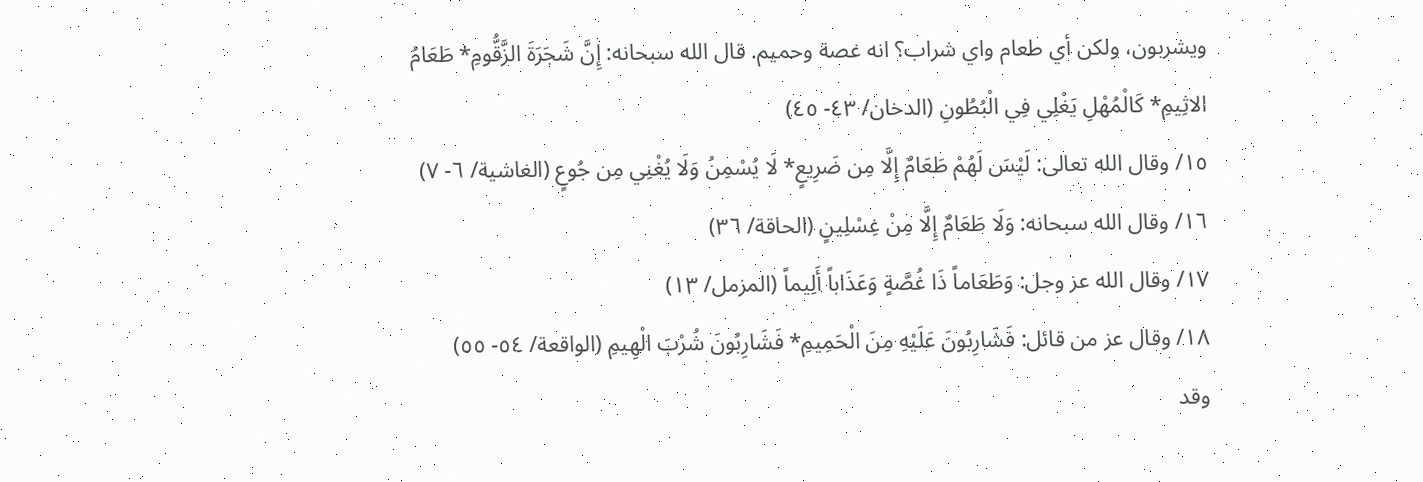ويشربون، ولكن أي طعام واي شراب؟ انه غصة وحميم. قال الله سبحانه: إِنَّ شَجَرَةَ الزَّقُّومِ* طَعَامُ الاثِيمِ* كَالْمُهْلِ يَغْلِي فِي الْبُطُونِ (الدخان/ ٤٣- ٤٥)
١٥/ وقال الله تعالى: لَيْسَ لَهُمْ طَعَامٌ إِلَّا مِن ضَرِيعٍ* لَا يُسْمِنُ وَلَا يُغْنِي مِن جُوعٍ (الغاشية/ ٦- ٧)
١٦/ وقال الله سبحانه: وَلَا طَعَامٌ إِلَّا مِنْ غِسْلِينٍ (الحاقة/ ٣٦)
١٧/ وقال الله عز وجل: وَطَعَاماً ذَا غُصَّةٍ وَعَذَاباً أَلِيماً (المزمل/ ١٣)
١٨/ وقال عز من قائل: فَشَارِبُونَ عَلَيْهِ مِنَ الْحَمِيمِ* فَشَارِبُونَ شُرْبَ الْهِيمِ (الواقعة/ ٥٤- ٥٥)
وقد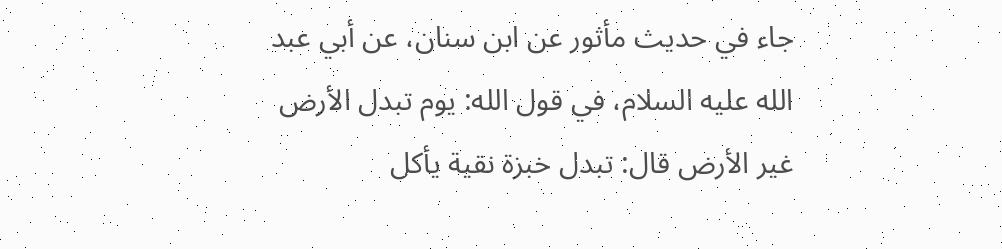جاء في حديث مأثور عن ابن سنان، عن أبي عبد الله عليه السلام، في قول الله: يوم تبدل الأرض غير الأرض قال: تبدل خبزة نقية يأكل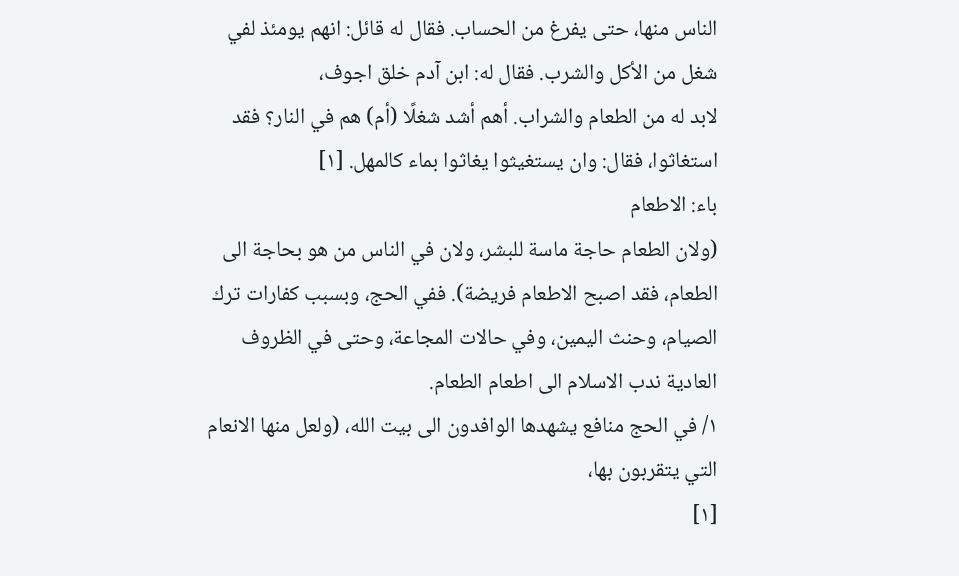الناس منها، حتى يفرغ من الحساب. فقال له قائل: انهم يومئذ لفي شغل من الأكل والشرب. فقال له: ابن آدم خلق اجوف،
لابد له من الطعام والشراب. أهم أشد شغلًا (أم) هم في النار؟ فقد استغاثوا، فقال: وان يستغيثوا يغاثوا بماء كالمهل. [١]
باء: الاطعام
(ولان الطعام حاجة ماسة للبشر، ولان في الناس من هو بحاجة الى الطعام، فقد اصبح الاطعام فريضة). ففي الحج، وبسبب كفارات ترك الصيام، وحنث اليمين، وفي حالات المجاعة، وحتى في الظروف العادية ندب الاسلام الى اطعام الطعام.
١/ في الحج منافع يشهدها الوافدون الى بيت الله، (ولعل منها الانعام التي يتقربون بها،
[١]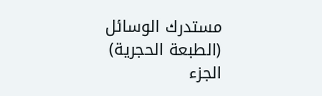مستدرك الوسائل (الطبعة الحجرية) الجزء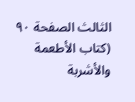الثالث الصفحة ٩٠ (كتاب الأطعمة والأشربة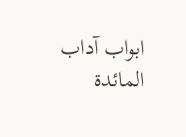ابواب آداب المائدة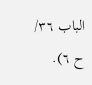الباب ٣٦/ ح ٦).